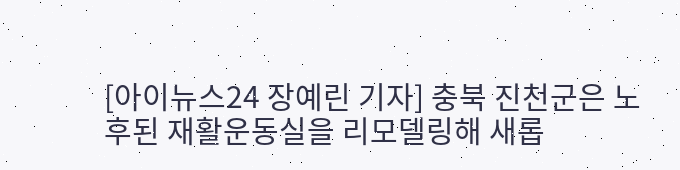[아이뉴스24 장예린 기자] 충북 진천군은 노후된 재활운동실을 리모델링해 새롭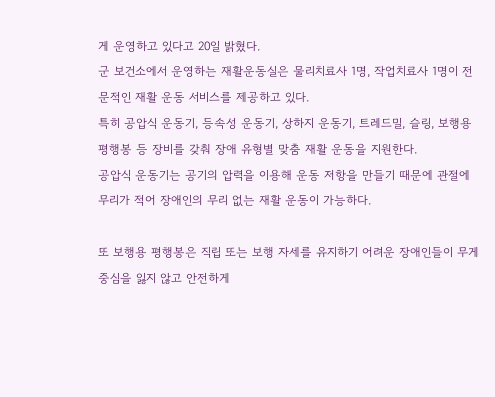게 운영하고 있다고 20일 밝혔다.
군 보건소에서 운영하는 재활운동실은 물리치료사 1명, 작업치료사 1명이 전문적인 재활 운동 서비스를 제공하고 있다.
특히 공압식 운동기, 등속성 운동기, 상하지 운동기, 트레드밀, 슬링, 보행용 평행봉 등 장비를 갖춰 장애 유형별 맞춤 재활 운동을 지원한다.
공압식 운동기는 공기의 압력을 이용해 운동 저항을 만들기 때문에 관절에 무리가 적어 장애인의 무리 없는 재활 운동이 가능하다.

또 보행용 평행봉은 직립 또는 보행 자세를 유지하기 어려운 장애인들이 무게 중심을 잃지 않고 안전하게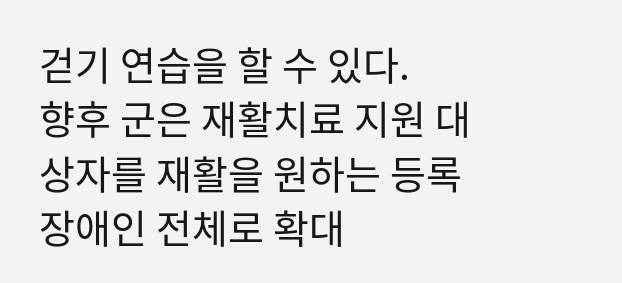걷기 연습을 할 수 있다.
향후 군은 재활치료 지원 대상자를 재활을 원하는 등록장애인 전체로 확대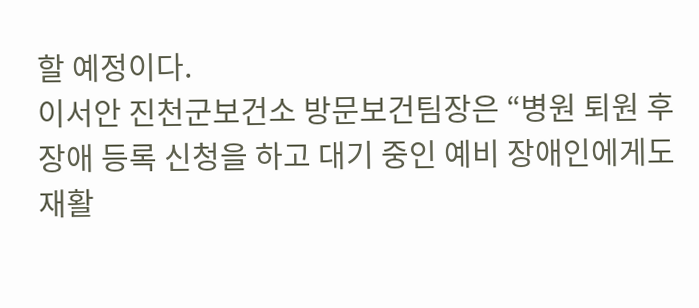할 예정이다.
이서안 진천군보건소 방문보건팀장은 “병원 퇴원 후 장애 등록 신청을 하고 대기 중인 예비 장애인에게도 재활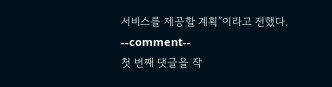서비스를 제공할 계획”이라고 전했다.
--comment--
첫 번째 댓글을 작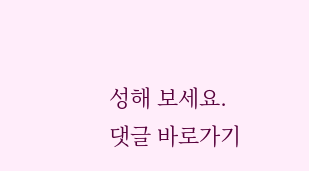성해 보세요.
댓글 바로가기